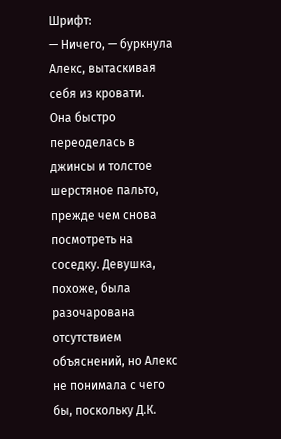Шрифт:
— Ничего, — буркнула Алекс, вытаскивая себя из кровати.
Она быстро переоделась в джинсы и толстое шерстяное пальто, прежде чем снова посмотреть на соседку. Девушка, похоже, была разочарована отсутствием объяснений, но Алекс не понимала с чего бы, поскольку Д.К.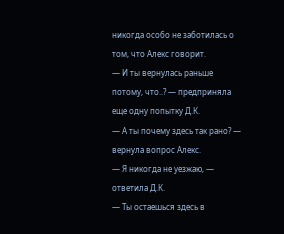никогда особо не заботилась о том, что Алекс говорит.
— И ты вернулась раньше потому, что..? — предприняла еще одну попытку Д.К.
— А ты почему здесь так рано? — вернула вопрос Алекс.
— Я никогда не уезжаю, — ответила Д.К.
— Ты остаешься здесь в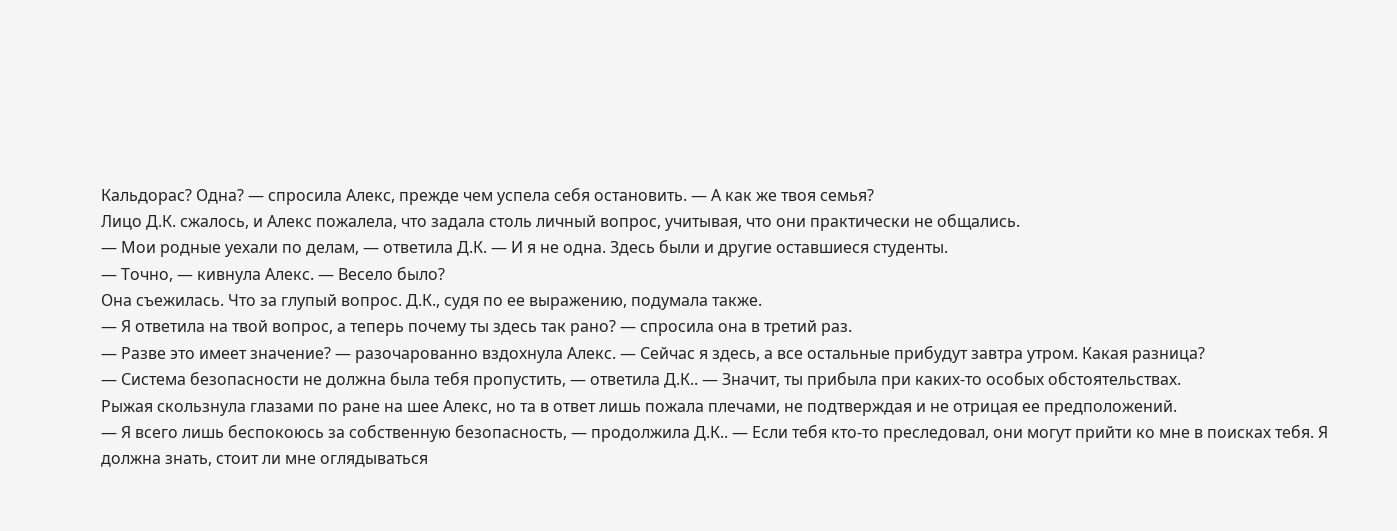Кальдорас? Одна? — спросила Алекс, прежде чем успела себя остановить. — А как же твоя семья?
Лицо Д.К. сжалось, и Алекс пожалела, что задала столь личный вопрос, учитывая, что они практически не общались.
— Мои родные уехали по делам, — ответила Д.К. — И я не одна. Здесь были и другие оставшиеся студенты.
— Точно, — кивнула Алекс. — Весело было?
Она съежилась. Что за глупый вопрос. Д.К., судя по ее выражению, подумала также.
— Я ответила на твой вопрос, а теперь почему ты здесь так рано? — спросила она в третий раз.
— Разве это имеет значение? — разочарованно вздохнула Алекс. — Сейчас я здесь, а все остальные прибудут завтра утром. Какая разница?
— Система безопасности не должна была тебя пропустить, — ответила Д.К.. — Значит, ты прибыла при каких-то особых обстоятельствах.
Рыжая скользнула глазами по ране на шее Алекс, но та в ответ лишь пожала плечами, не подтверждая и не отрицая ее предположений.
— Я всего лишь беспокоюсь за собственную безопасность, — продолжила Д.К.. — Если тебя кто-то преследовал, они могут прийти ко мне в поисках тебя. Я должна знать, стоит ли мне оглядываться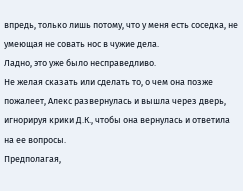впредь, только лишь потому, что у меня есть соседка, не умеющая не совать нос в чужие дела.
Ладно, это уже было несправедливо.
Не желая сказать или сделать то, о чем она позже пожалеет, Алекс развернулась и вышла через дверь, игнорируя крики Д.К., чтобы она вернулась и ответила на ее вопросы.
Предполагая,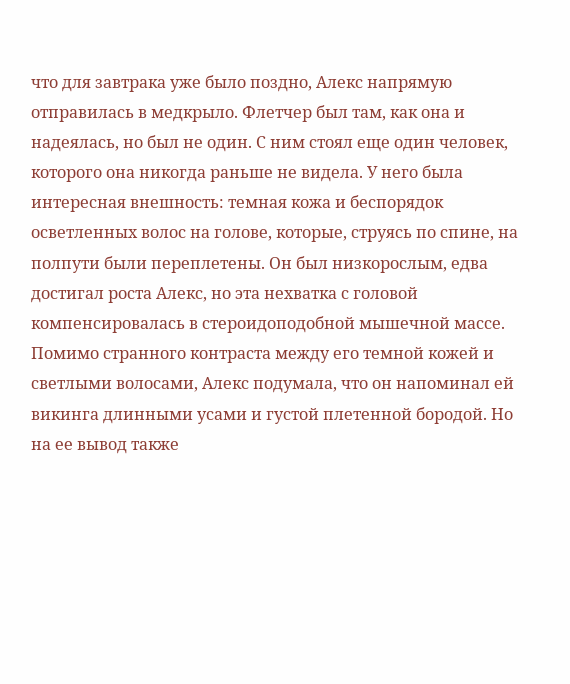что для завтрака уже было поздно, Алекс напрямую отправилась в медкрыло. Флетчер был там, как она и надеялась, но был не один. С ним стоял еще один человек, которого она никогда раньше не видела. У него была интересная внешность: темная кожа и беспорядок осветленных волос на голове, которые, струясь по спине, на полпути были переплетены. Он был низкорослым, едва достигал роста Алекс, но эта нехватка с головой компенсировалась в стероидоподобной мышечной массе. Помимо странного контраста между его темной кожей и светлыми волосами, Алекс подумала, что он напоминал ей викинга длинными усами и густой плетенной бородой. Но на ее вывод также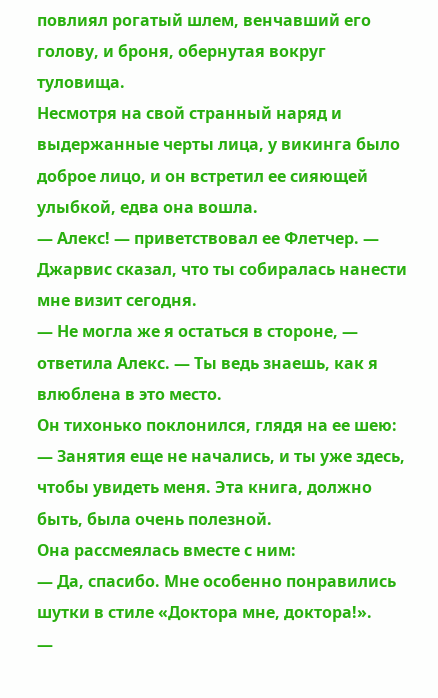повлиял рогатый шлем, венчавший его голову, и броня, обернутая вокруг туловища.
Несмотря на свой странный наряд и выдержанные черты лица, у викинга было доброе лицо, и он встретил ее сияющей улыбкой, едва она вошла.
— Алекс! — приветствовал ее Флетчер. — Джарвис сказал, что ты собиралась нанести мне визит сегодня.
— Не могла же я остаться в стороне, — ответила Алекс. — Ты ведь знаешь, как я влюблена в это место.
Он тихонько поклонился, глядя на ее шею:
— Занятия еще не начались, и ты уже здесь, чтобы увидеть меня. Эта книга, должно быть, была очень полезной.
Она рассмеялась вместе с ним:
— Да, спасибо. Мне особенно понравились шутки в стиле «Доктора мне, доктора!».
—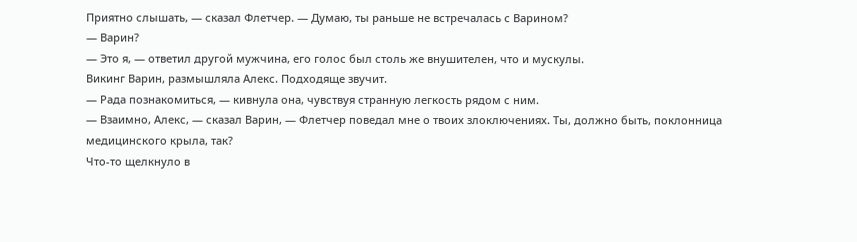Приятно слышать, — сказал Флетчер. — Думаю, ты раньше не встречалась с Варином?
— Варин?
— Это я, — ответил другой мужчина, его голос был столь же внушителен, что и мускулы.
Викинг Варин, размышляла Алекс. Подходяще звучит.
— Рада познакомиться, — кивнула она, чувствуя странную легкость рядом с ним.
— Взаимно, Алекс, — сказал Варин, — Флетчер поведал мне о твоих злоключениях. Ты, должно быть, поклонница медицинского крыла, так?
Что-то щелкнуло в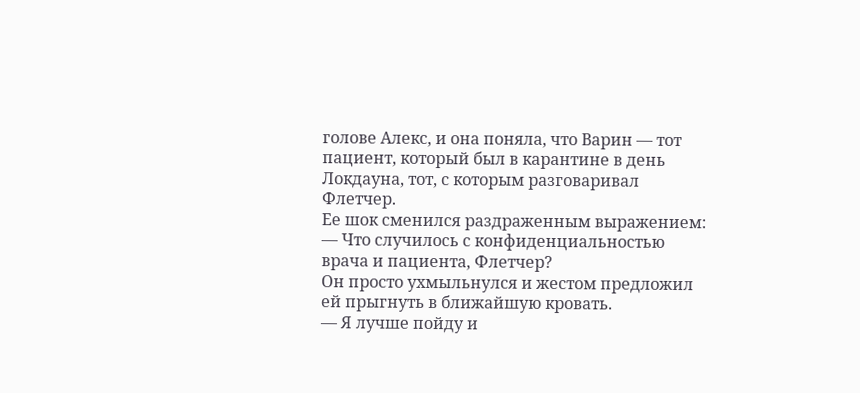голове Алекс, и она поняла, что Варин — тот пациент, который был в карантине в день Локдауна, тот, с которым разговаривал Флетчер.
Ее шок сменился раздраженным выражением:
— Что случилось с конфиденциальностью врача и пациента, Флетчер?
Он просто ухмыльнулся и жестом предложил ей прыгнуть в ближайшую кровать.
— Я лучше пойду и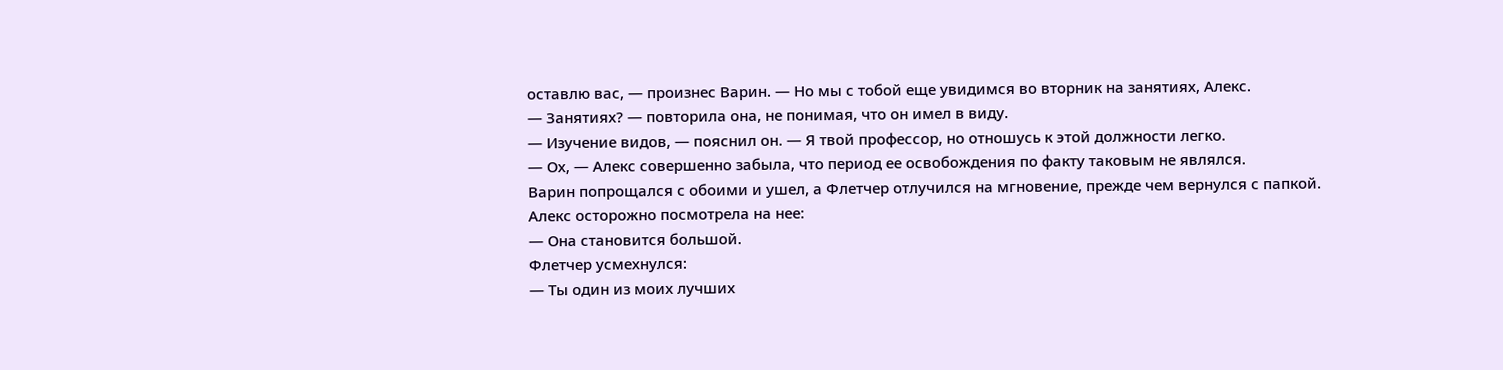оставлю вас, — произнес Варин. — Но мы с тобой еще увидимся во вторник на занятиях, Алекс.
— Занятиях? — повторила она, не понимая, что он имел в виду.
— Изучение видов, — пояснил он. — Я твой профессор, но отношусь к этой должности легко.
— Ох, — Алекс совершенно забыла, что период ее освобождения по факту таковым не являлся.
Варин попрощался с обоими и ушел, а Флетчер отлучился на мгновение, прежде чем вернулся с папкой.
Алекс осторожно посмотрела на нее:
— Она становится большой.
Флетчер усмехнулся:
— Ты один из моих лучших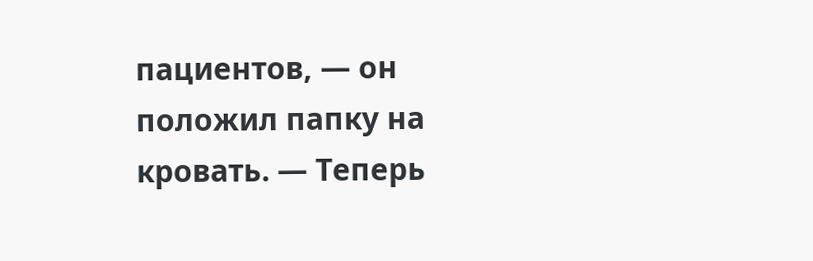пациентов, — он положил папку на кровать. — Теперь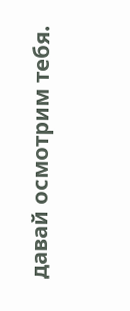давай осмотрим тебя.